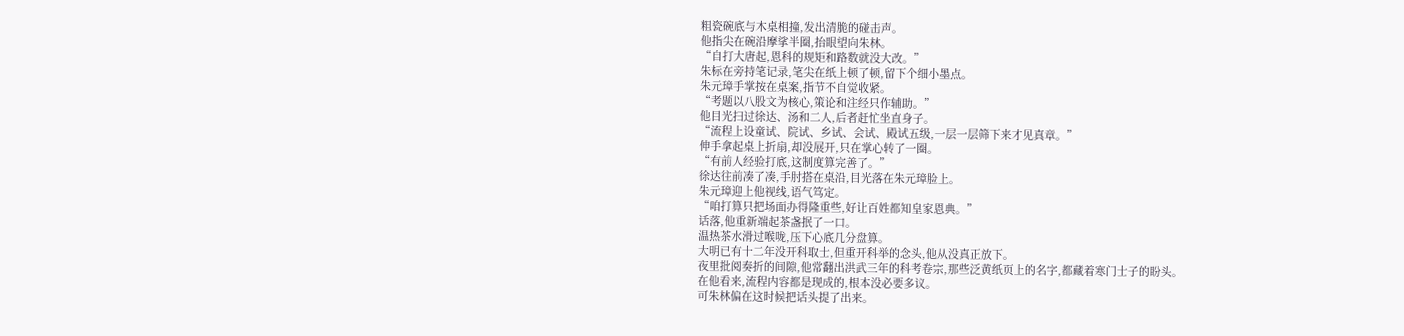粗瓷碗底与木桌相撞,发出清脆的碰击声。
他指尖在碗沿摩挲半圈,抬眼望向朱林。
“自打大唐起,恩科的规矩和路数就没大改。”
朱标在旁持笔记录,笔尖在纸上顿了顿,留下个细小墨点。
朱元璋手掌按在桌案,指节不自觉收紧。
“考题以八股文为核心,策论和注经只作辅助。”
他目光扫过徐达、汤和二人,后者赶忙坐直身子。
“流程上设童试、院试、乡试、会试、殿试五级,一层一层筛下来才见真章。”
伸手拿起桌上折扇,却没展开,只在掌心转了一圈。
“有前人经验打底,这制度算完善了。”
徐达往前凑了凑,手肘搭在桌沿,目光落在朱元璋脸上。
朱元璋迎上他视线,语气笃定。
“咱打算只把场面办得隆重些,好让百姓都知皇家恩典。”
话落,他重新端起茶盏抿了一口。
温热茶水滑过喉咙,压下心底几分盘算。
大明已有十二年没开科取士,但重开科举的念头,他从没真正放下。
夜里批阅奏折的间隙,他常翻出洪武三年的科考卷宗,那些泛黄纸页上的名字,都藏着寒门士子的盼头。
在他看来,流程内容都是现成的,根本没必要多议。
可朱林偏在这时候把话头提了出来。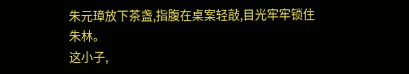朱元璋放下茶盏,指腹在桌案轻敲,目光牢牢锁住朱林。
这小子,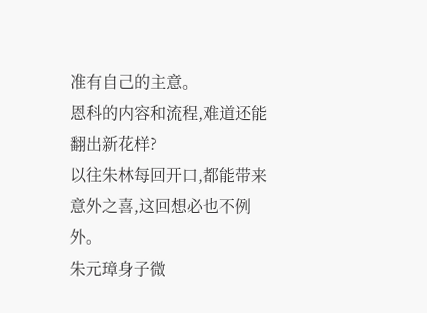准有自己的主意。
恩科的内容和流程,难道还能翻出新花样?
以往朱林每回开口,都能带来意外之喜,这回想必也不例外。
朱元璋身子微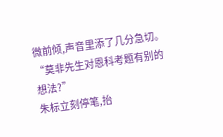微前倾,声音里添了几分急切。
“莫非先生对恩科考题有别的想法?”
朱标立刻停笔,抬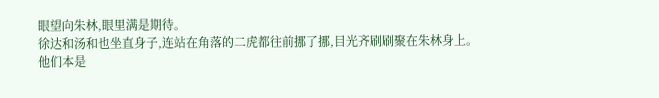眼望向朱林,眼里满是期待。
徐达和汤和也坐直身子,连站在角落的二虎都往前挪了挪,目光齐刷刷聚在朱林身上。
他们本是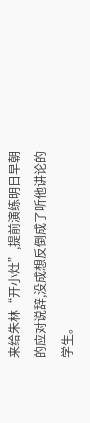来给朱林“开小灶”,提前演练明日早朝的应对说辞,没成想反倒成了听他讲论的学生。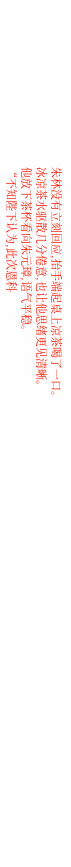朱林没有立刻回应,抬手端起桌上凉茶喝了一口。
冰凉茶水驱散几分倦意,也让他思绪更见清晰。
他放下茶杯看向朱元璋,语气平稳。
“不知陛下认为,此次恩科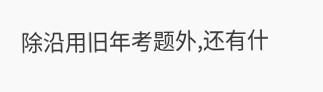除沿用旧年考题外,还有什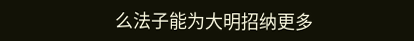么法子能为大明招纳更多